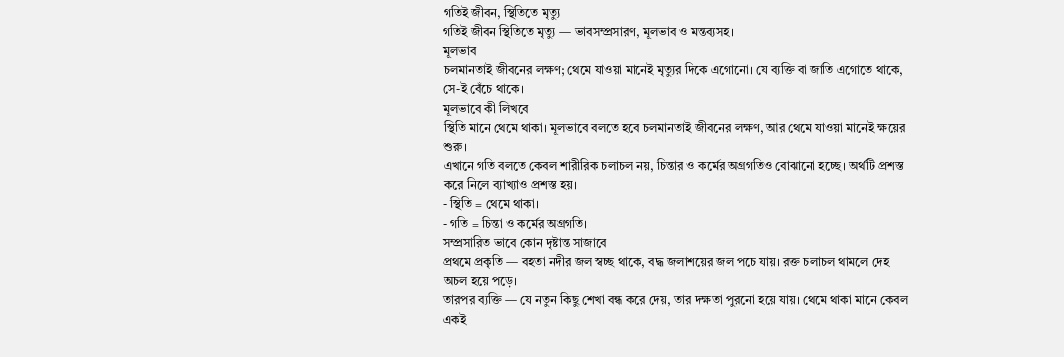গতিই জীবন, স্থিতিতে মৃত্যু
গতিই জীবন স্থিতিতে মৃত্যু — ভাবসম্প্রসারণ, মূলভাব ও মন্তব্যসহ।
মূলভাব
চলমানতাই জীবনের লক্ষণ; থেমে যাওয়া মানেই মৃত্যুর দিকে এগোনো। যে ব্যক্তি বা জাতি এগোতে থাকে, সে-ই বেঁচে থাকে।
মূলভাবে কী লিখবে
স্থিতি মানে থেমে থাকা। মূলভাবে বলতে হবে চলমানতাই জীবনের লক্ষণ, আর থেমে যাওয়া মানেই ক্ষয়ের শুরু।
এখানে গতি বলতে কেবল শারীরিক চলাচল নয়, চিন্তার ও কর্মের অগ্রগতিও বোঝানো হচ্ছে। অর্থটি প্রশস্ত করে নিলে ব্যাখ্যাও প্রশস্ত হয়।
- স্থিতি = থেমে থাকা।
- গতি = চিন্তা ও কর্মের অগ্রগতি।
সম্প্রসারিত ভাবে কোন দৃষ্টান্ত সাজাবে
প্রথমে প্রকৃতি — বহতা নদীর জল স্বচ্ছ থাকে, বদ্ধ জলাশয়ের জল পচে যায়। রক্ত চলাচল থামলে দেহ অচল হয়ে পড়ে।
তারপর ব্যক্তি — যে নতুন কিছু শেখা বন্ধ করে দেয়, তার দক্ষতা পুরনো হয়ে যায়। থেমে থাকা মানে কেবল একই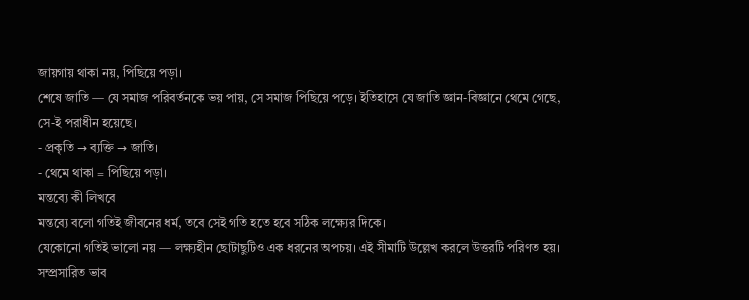জায়গায় থাকা নয়, পিছিয়ে পড়া।
শেষে জাতি — যে সমাজ পরিবর্তনকে ভয় পায়, সে সমাজ পিছিয়ে পড়ে। ইতিহাসে যে জাতি জ্ঞান-বিজ্ঞানে থেমে গেছে, সে-ই পরাধীন হয়েছে।
- প্রকৃতি → ব্যক্তি → জাতি।
- থেমে থাকা = পিছিয়ে পড়া।
মন্তব্যে কী লিখবে
মন্তব্যে বলো গতিই জীবনের ধর্ম, তবে সেই গতি হতে হবে সঠিক লক্ষ্যের দিকে।
যেকোনো গতিই ভালো নয় — লক্ষ্যহীন ছোটাছুটিও এক ধরনের অপচয়। এই সীমাটি উল্লেখ করলে উত্তরটি পরিণত হয়।
সম্প্রসারিত ভাব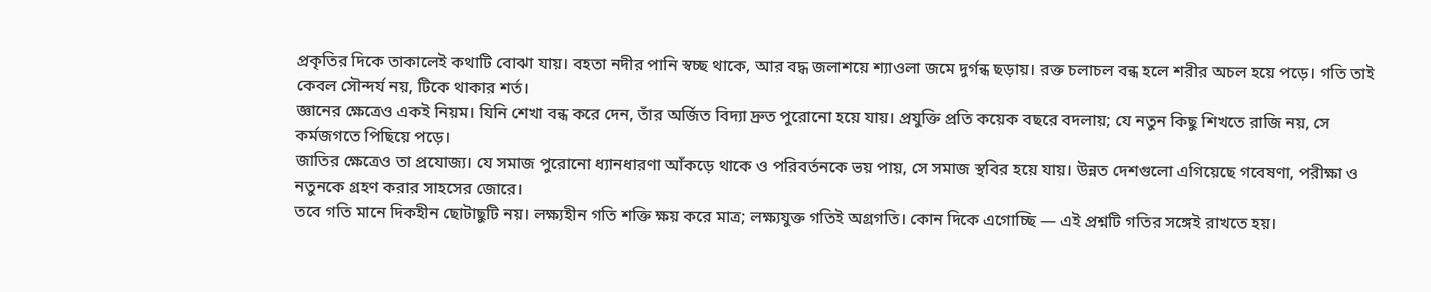প্রকৃতির দিকে তাকালেই কথাটি বোঝা যায়। বহতা নদীর পানি স্বচ্ছ থাকে, আর বদ্ধ জলাশয়ে শ্যাওলা জমে দুর্গন্ধ ছড়ায়। রক্ত চলাচল বন্ধ হলে শরীর অচল হয়ে পড়ে। গতি তাই কেবল সৌন্দর্য নয়, টিকে থাকার শর্ত।
জ্ঞানের ক্ষেত্রেও একই নিয়ম। যিনি শেখা বন্ধ করে দেন, তাঁর অর্জিত বিদ্যা দ্রুত পুরোনো হয়ে যায়। প্রযুক্তি প্রতি কয়েক বছরে বদলায়; যে নতুন কিছু শিখতে রাজি নয়, সে কর্মজগতে পিছিয়ে পড়ে।
জাতির ক্ষেত্রেও তা প্রযোজ্য। যে সমাজ পুরোনো ধ্যানধারণা আঁকড়ে থাকে ও পরিবর্তনকে ভয় পায়, সে সমাজ স্থবির হয়ে যায়। উন্নত দেশগুলো এগিয়েছে গবেষণা, পরীক্ষা ও নতুনকে গ্রহণ করার সাহসের জোরে।
তবে গতি মানে দিকহীন ছোটাছুটি নয়। লক্ষ্যহীন গতি শক্তি ক্ষয় করে মাত্র; লক্ষ্যযুক্ত গতিই অগ্রগতি। কোন দিকে এগোচ্ছি — এই প্রশ্নটি গতির সঙ্গেই রাখতে হয়।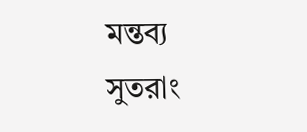মন্তব্য
সুতরাং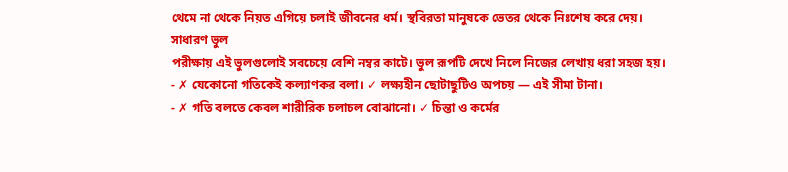থেমে না থেকে নিয়ত এগিয়ে চলাই জীবনের ধর্ম। স্থবিরতা মানুষকে ভেতর থেকে নিঃশেষ করে দেয়।
সাধারণ ভুল
পরীক্ষায় এই ভুলগুলোই সবচেয়ে বেশি নম্বর কাটে। ভুল রূপটি দেখে নিলে নিজের লেখায় ধরা সহজ হয়।
- ✗ যেকোনো গতিকেই কল্যাণকর বলা। ✓ লক্ষ্যহীন ছোটাছুটিও অপচয় — এই সীমা টানা।
- ✗ গতি বলতে কেবল শারীরিক চলাচল বোঝানো। ✓ চিন্তা ও কর্মের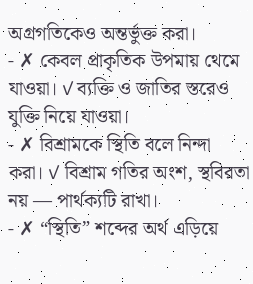অগ্রগতিকেও অন্তর্ভুক্ত করা।
- ✗ কেবল প্রাকৃতিক উপমায় থেমে যাওয়া। ✓ ব্যক্তি ও জাতির স্তরেও যুক্তি নিয়ে যাওয়া।
- ✗ বিশ্রামকে স্থিতি বলে নিন্দা করা। ✓ বিশ্রাম গতির অংশ, স্থবিরতা নয় — পার্থক্যটি রাখা।
- ✗ “স্থিতি” শব্দের অর্থ এড়িয়ে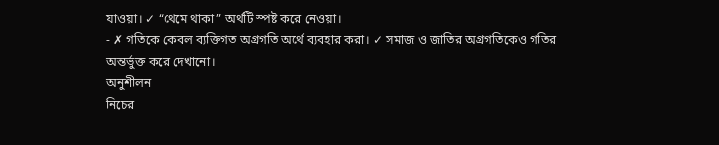যাওয়া। ✓ “থেমে থাকা” অর্থটি স্পষ্ট করে নেওয়া।
- ✗ গতিকে কেবল ব্যক্তিগত অগ্রগতি অর্থে ব্যবহার করা। ✓ সমাজ ও জাতির অগ্রগতিকেও গতির অন্তর্ভুক্ত করে দেখানো।
অনুশীলন
নিচের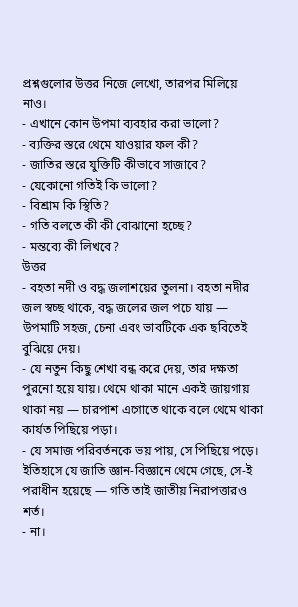প্রশ্নগুলোর উত্তর নিজে লেখো, তারপর মিলিয়ে নাও।
- এখানে কোন উপমা ব্যবহার করা ভালো?
- ব্যক্তির স্তরে থেমে যাওয়ার ফল কী?
- জাতির স্তরে যুক্তিটি কীভাবে সাজাবে?
- যেকোনো গতিই কি ভালো?
- বিশ্রাম কি স্থিতি?
- গতি বলতে কী কী বোঝানো হচ্ছে?
- মন্তব্যে কী লিখবে?
উত্তর
- বহতা নদী ও বদ্ধ জলাশয়ের তুলনা। বহতা নদীর জল স্বচ্ছ থাকে, বদ্ধ জলের জল পচে যায় — উপমাটি সহজ, চেনা এবং ভাবটিকে এক ছবিতেই বুঝিয়ে দেয়।
- যে নতুন কিছু শেখা বন্ধ করে দেয়, তার দক্ষতা পুরনো হয়ে যায়। থেমে থাকা মানে একই জায়গায় থাকা নয় — চারপাশ এগোতে থাকে বলে থেমে থাকা কার্যত পিছিয়ে পড়া।
- যে সমাজ পরিবর্তনকে ভয় পায়, সে পিছিয়ে পড়ে। ইতিহাসে যে জাতি জ্ঞান-বিজ্ঞানে থেমে গেছে, সে-ই পরাধীন হয়েছে — গতি তাই জাতীয় নিরাপত্তারও শর্ত।
- না।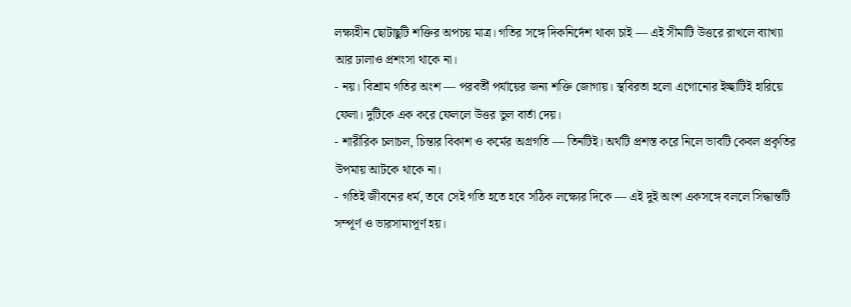লক্ষ্যহীন ছোটাছুটি শক্তির অপচয় মাত্র। গতির সঙ্গে দিকনির্দেশ থাকা চাই — এই সীমাটি উত্তরে রাখলে ব্যাখ্যা আর ঢালাও প্রশংসা থাকে না।
- নয়। বিশ্রাম গতির অংশ — পরবর্তী পর্যায়ের জন্য শক্তি জোগায়। স্থবিরতা হলো এগোনোর ইচ্ছাটিই হারিয়ে ফেলা। দুটিকে এক করে ফেললে উত্তর ভুল বার্তা দেয়।
- শারীরিক চলাচল, চিন্তার বিকাশ ও কর্মের অগ্রগতি — তিনটিই। অর্থটি প্রশস্ত করে নিলে ভাবটি কেবল প্রকৃতির উপমায় আটকে থাকে না।
- গতিই জীবনের ধর্ম, তবে সেই গতি হতে হবে সঠিক লক্ষ্যের দিকে — এই দুই অংশ একসঙ্গে বললে সিদ্ধান্তটি সম্পূর্ণ ও ভারসাম্যপূর্ণ হয়।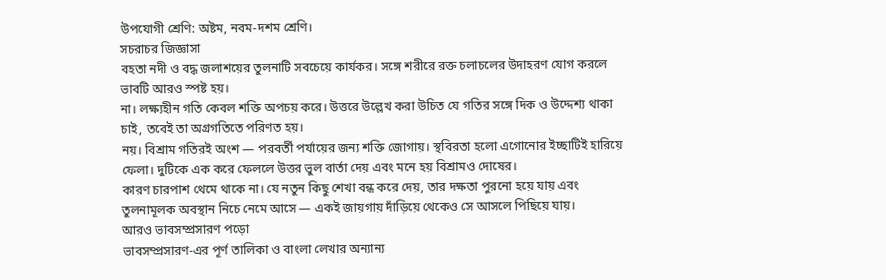উপযোগী শ্রেণি: অষ্টম, নবম-দশম শ্রেণি।
সচরাচর জিজ্ঞাসা
বহতা নদী ও বদ্ধ জলাশয়ের তুলনাটি সবচেয়ে কার্যকর। সঙ্গে শরীরে রক্ত চলাচলের উদাহরণ যোগ করলে ভাবটি আরও স্পষ্ট হয়।
না। লক্ষ্যহীন গতি কেবল শক্তি অপচয় করে। উত্তরে উল্লেখ করা উচিত যে গতির সঙ্গে দিক ও উদ্দেশ্য থাকা চাই, তবেই তা অগ্রগতিতে পরিণত হয়।
নয়। বিশ্রাম গতিরই অংশ — পরবর্তী পর্যায়ের জন্য শক্তি জোগায়। স্থবিরতা হলো এগোনোর ইচ্ছাটিই হারিয়ে ফেলা। দুটিকে এক করে ফেললে উত্তর ভুল বার্তা দেয় এবং মনে হয় বিশ্রামও দোষের।
কারণ চারপাশ থেমে থাকে না। যে নতুন কিছু শেখা বন্ধ করে দেয়, তার দক্ষতা পুরনো হয়ে যায় এবং তুলনামূলক অবস্থান নিচে নেমে আসে — একই জায়গায় দাঁড়িয়ে থেকেও সে আসলে পিছিয়ে যায়।
আরও ভাবসম্প্রসারণ পড়ো
ভাবসম্প্রসারণ-এর পূর্ণ তালিকা ও বাংলা লেখার অন্যান্য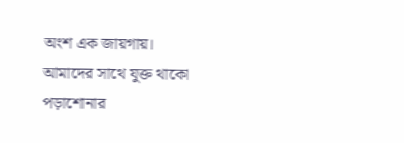অংশ এক জায়গায়।
আমাদের সাথে যুক্ত থাকো
পড়াশোনার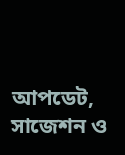আপডেট, সাজেশন ও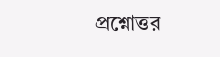প্রশ্নোত্তর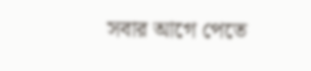সবার আগে পেতে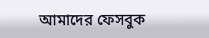আমাদের ফেসবুক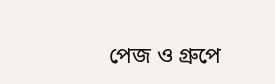পেজ ও গ্রুপে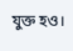যুক্ত হও।